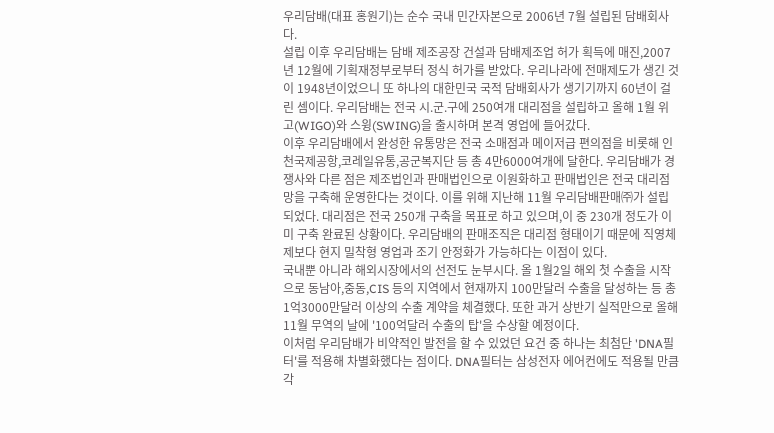우리담배(대표 홍원기)는 순수 국내 민간자본으로 2006년 7월 설립된 담배회사다.
설립 이후 우리담배는 담배 제조공장 건설과 담배제조업 허가 획득에 매진,2007년 12월에 기획재정부로부터 정식 허가를 받았다. 우리나라에 전매제도가 생긴 것이 1948년이었으니 또 하나의 대한민국 국적 담배회사가 생기기까지 60년이 걸린 셈이다. 우리담배는 전국 시.군.구에 250여개 대리점을 설립하고 올해 1월 위고(WIGO)와 스윙(SWING)을 출시하며 본격 영업에 들어갔다.
이후 우리담배에서 완성한 유통망은 전국 소매점과 메이저급 편의점을 비롯해 인천국제공항,코레일유통,공군복지단 등 총 4만6000여개에 달한다. 우리담배가 경쟁사와 다른 점은 제조법인과 판매법인으로 이원화하고 판매법인은 전국 대리점망을 구축해 운영한다는 것이다. 이를 위해 지난해 11월 우리담배판매㈜가 설립되었다. 대리점은 전국 250개 구축을 목표로 하고 있으며,이 중 230개 정도가 이미 구축 완료된 상황이다. 우리담배의 판매조직은 대리점 형태이기 때문에 직영체제보다 현지 밀착형 영업과 조기 안정화가 가능하다는 이점이 있다.
국내뿐 아니라 해외시장에서의 선전도 눈부시다. 올 1월2일 해외 첫 수출을 시작으로 동남아,중동,CIS 등의 지역에서 현재까지 100만달러 수출을 달성하는 등 총 1억3000만달러 이상의 수출 계약을 체결했다. 또한 과거 상반기 실적만으로 올해 11월 무역의 날에 '100억달러 수출의 탑'을 수상할 예정이다.
이처럼 우리담배가 비약적인 발전을 할 수 있었던 요건 중 하나는 최첨단 'DNA필터'를 적용해 차별화했다는 점이다. DNA필터는 삼성전자 에어컨에도 적용될 만큼 각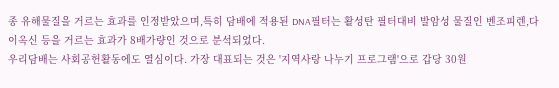종 유해물질을 거르는 효과를 인정받았으며,특히 담배에 적용된 DNA필터는 활성탄 필터대비 발암성 물질인 벤조피렌,다이옥신 등을 거르는 효과가 8배가량인 것으로 분석되었다.
우리담배는 사회공헌활동에도 열심이다. 가장 대표되는 것은 '지역사랑 나누기 프로그램'으로 갑당 30원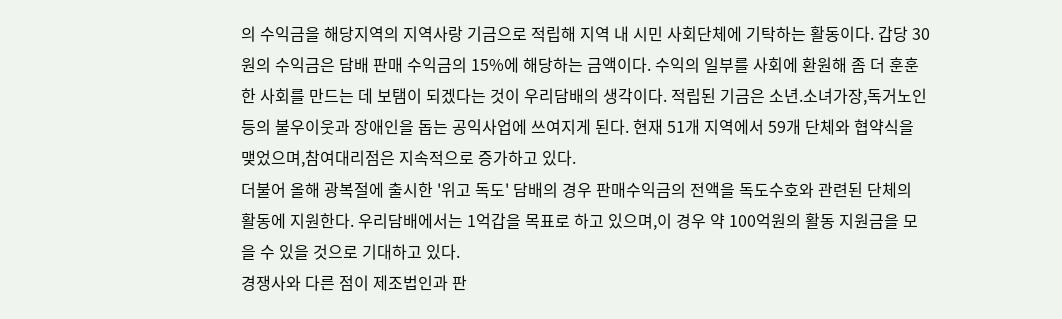의 수익금을 해당지역의 지역사랑 기금으로 적립해 지역 내 시민 사회단체에 기탁하는 활동이다. 갑당 30원의 수익금은 담배 판매 수익금의 15%에 해당하는 금액이다. 수익의 일부를 사회에 환원해 좀 더 훈훈한 사회를 만드는 데 보탬이 되겠다는 것이 우리담배의 생각이다. 적립된 기금은 소년.소녀가장,독거노인 등의 불우이웃과 장애인을 돕는 공익사업에 쓰여지게 된다. 현재 51개 지역에서 59개 단체와 협약식을 맺었으며,참여대리점은 지속적으로 증가하고 있다.
더불어 올해 광복절에 출시한 '위고 독도' 담배의 경우 판매수익금의 전액을 독도수호와 관련된 단체의 활동에 지원한다. 우리담배에서는 1억갑을 목표로 하고 있으며,이 경우 약 100억원의 활동 지원금을 모을 수 있을 것으로 기대하고 있다.
경쟁사와 다른 점이 제조법인과 판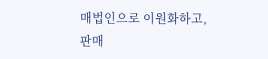매법인으로 이원화하고,판매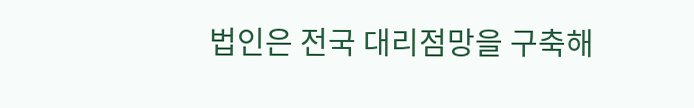법인은 전국 대리점망을 구축해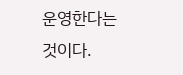운영한다는 것이다.